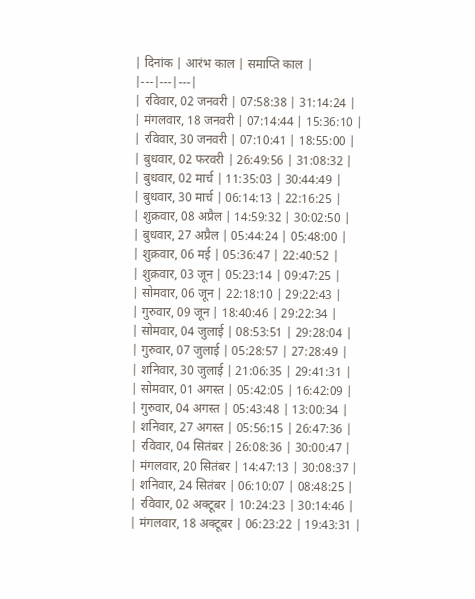| दिनांक | आरंभ काल | समाप्ति काल |
|---|---|---|
| रविवार, 02 जनवरी | 07:58:38 | 31:14:24 |
| मंगलवार, 18 जनवरी | 07:14:44 | 15:36:10 |
| रविवार, 30 जनवरी | 07:10:41 | 18:55:00 |
| बुधवार, 02 फरवरी | 26:49:56 | 31:08:32 |
| बुधवार, 02 मार्च | 11:35:03 | 30:44:49 |
| बुधवार, 30 मार्च | 06:14:13 | 22:16:25 |
| शुक्रवार, 08 अप्रैल | 14:59:32 | 30:02:50 |
| बुधवार, 27 अप्रैल | 05:44:24 | 05:48:00 |
| शुक्रवार, 06 मई | 05:36:47 | 22:40:52 |
| शुक्रवार, 03 जून | 05:23:14 | 09:47:25 |
| सोमवार, 06 जून | 22:18:10 | 29:22:43 |
| गुरुवार, 09 जून | 18:40:46 | 29:22:34 |
| सोमवार, 04 जुलाई | 08:53:51 | 29:28:04 |
| गुरुवार, 07 जुलाई | 05:28:57 | 27:28:49 |
| शनिवार, 30 जुलाई | 21:06:35 | 29:41:31 |
| सोमवार, 01 अगस्त | 05:42:05 | 16:42:09 |
| गुरुवार, 04 अगस्त | 05:43:48 | 13:00:34 |
| शनिवार, 27 अगस्त | 05:56:15 | 26:47:36 |
| रविवार, 04 सितंबर | 26:08:36 | 30:00:47 |
| मंगलवार, 20 सितंबर | 14:47:13 | 30:08:37 |
| शनिवार, 24 सितंबर | 06:10:07 | 08:48:25 |
| रविवार, 02 अक्टूबर | 10:24:23 | 30:14:46 |
| मंगलवार, 18 अक्टूबर | 06:23:22 | 19:43:31 |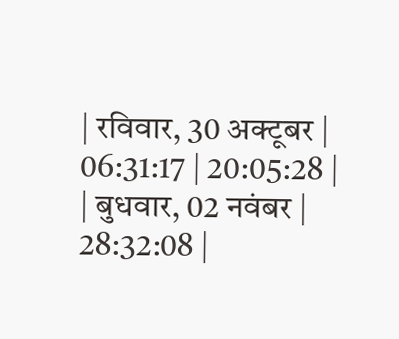| रविवार, 30 अक्टूबर | 06:31:17 | 20:05:28 |
| बुधवार, 02 नवंबर | 28:32:08 |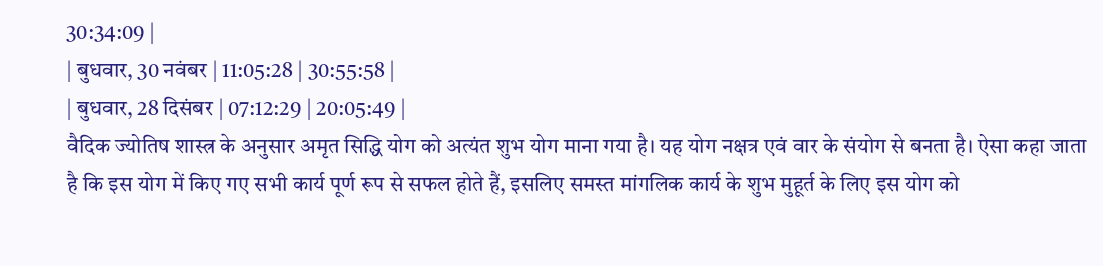30:34:09 |
| बुधवार, 30 नवंबर | 11:05:28 | 30:55:58 |
| बुधवार, 28 दिसंबर | 07:12:29 | 20:05:49 |
वैदिक ज्योतिष शास्त्र के अनुसार अमृत सिद्धि योग को अत्यंत शुभ योग माना गया है। यह योग नक्षत्र एवं वार के संयोग से बनता है। ऐसा कहा जाता है कि इस योग में किए गए सभी कार्य पूर्ण रूप से सफल होते हैं, इसलिए समस्त मांगलिक कार्य के शुभ मुहूर्त के लिए इस योग को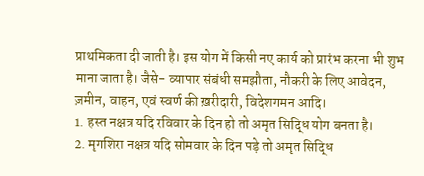प्राथमिकता दी जाती है। इस योग में किसी नए कार्य को प्रारंभ करना भी शुभ माना जाता है। जैसे- व्यापार संबंधी समझौता, नौकरी के लिए आवेदन, ज़मीन, वाहन, एवं स्वर्ण की ख़रीदारी, विदेशगमन आदि।
1. हस्त नक्षत्र यदि रविवार के दिन हो तो अमृत सिद्धि योग बनता है।
2. मृगशिरा नक्षत्र यदि सोमवार के दिन पड़े तो अमृत सिद्धि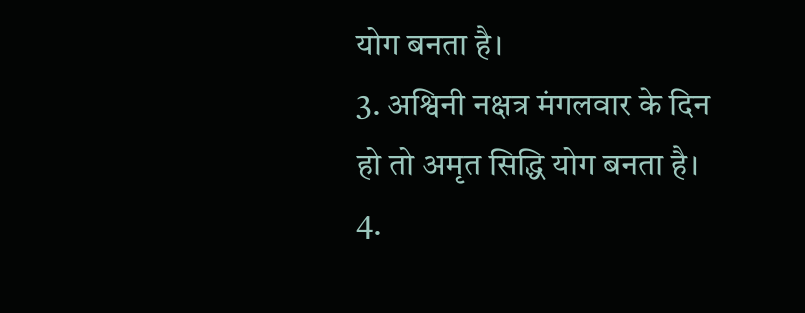योग बनता है।
3. अश्विनी नक्षत्र मंगलवार के दिन हो तो अमृत सिद्धि योग बनता है।
4.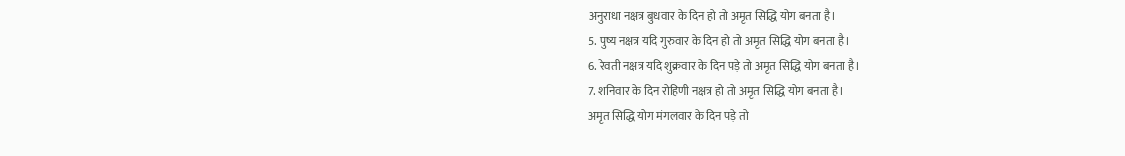अनुराधा नक्षत्र बुधवार के दिन हो तो अमृत सिद्धि योग बनता है।
5. पुष्य नक्षत्र यदि गुरुवार के दिन हो तो अमृत सिद्धि योग बनता है।
6. रेवती नक्षत्र यदि शुक्रवार के दिन पड़े तो अमृत सिद्धि योग बनता है।
7. शनिवार के दिन रोहिणी नक्षत्र हो तो अमृत सिद्धि योग बनता है।
अमृत सिद्धि योग मंगलवार के दिन पड़े तो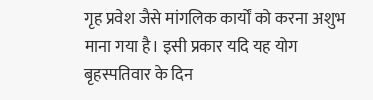गृह प्रवेश जैसे मांगलिक कार्यों को करना अशुभ माना गया है। इसी प्रकार यदि यह योग बृहस्पतिवार के दिन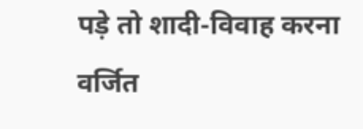पड़े तो शादी-विवाह करना वर्जित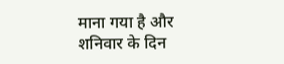माना गया है और शनिवार के दिन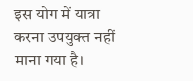इस योग में यात्रा करना उपयुक्त नहीं माना गया है।